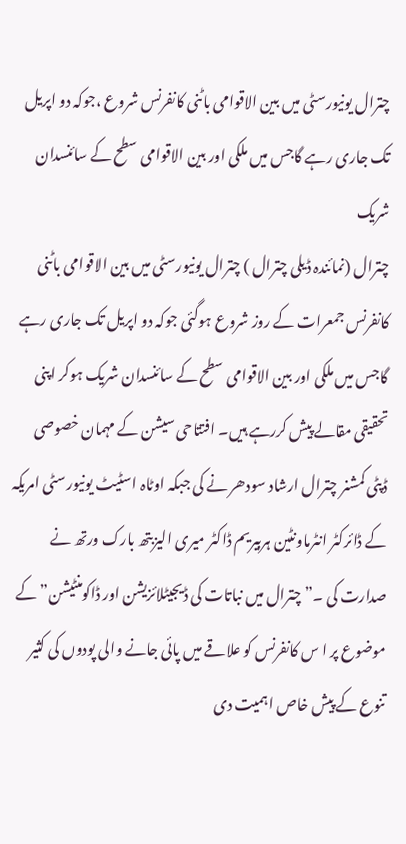چترال یونیورسٹی میں بین الاقوامی باٹنی کانفرنس شروع ،جوکہ دو اپریل تک جاری رہے گاجس میں ملکی اور بین الاقوامی سطح کے سائنسدان شریک
چترال (نمائندہ ڈیلی چترال ) چترال یونیورسٹی میں بین الاقوامی باٹنی کانفرنس جمعرات کے روز شروع ہوگئی جوکہ دو اپریل تک جاری رہے گاجس میں ملکی اور بین الاقوامی سطح کے سائنسدان شریک ہوکر اپنی تحقیقی مقالے پیش کررہے ہیں۔ افتتاحی سیشن کے مہمان خصوصی ڈپٹی کمشنر چترال ارشاد سودھر نے کی جبکہ اوٹاہ اسٹیٹ یونیورسٹی امریکہ کے ڈائرکٹر انٹرماونٹین ہربیریم ڈاکٹر میری الیزبتھ بارک ورتھ نے صدارت کی ۔”چترال میں نباتات کی ڈیجیٹلائزیشن اور ڈاکومنٹیشن”کے موضوع پر ا س کانفرنس کو علاقے میں پائی جانے والی پودوں کی کثیر تنوع کے پیش خاص اہمیت دی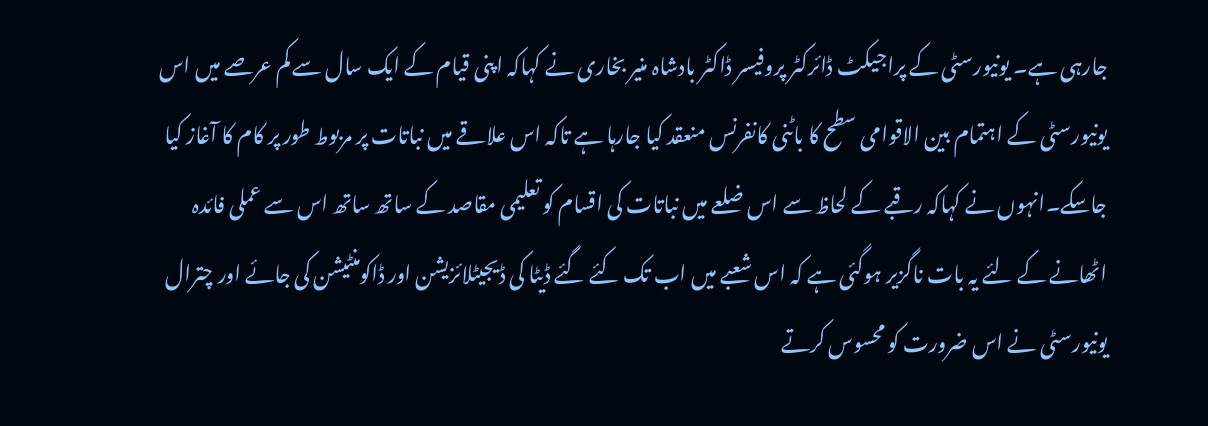جارہی ہے۔ یونیورسٹی کے پراجیکٹ ڈائرکٹر پروفیسر ڈاکٹر بادشاہ منیر بخاری نے کہاکہ اپنی قیام کے ایک سال سے کم عرصے میں اس یونیورسٹی کے اہتمام بین الاقوامی سطح کا باٹنی کانفرنس منعقد کیا جارہا ہے تاکہ اس علاقے میں نباتات پر مربوط طور پر کام کا آغاز کیا جاسکے۔انہوں نے کہاکہ رقبے کے لحاظ سے اس ضلعے میں نباتات کی اقسام کو تعلیمی مقاصد کے ساتھ ساتھ اس سے عملی فائدہ اٹھانے کے لئے یہ بات ناگزیر ہوگئی ہے کہ اس شعبے میں اب تک کئے گئے ڈیٹا کی ڈیجیٹلائزیشن اور ڈاکومنٹیشن کی جائے اور چترال یونیورسٹی نے اس ضرورت کو محسوس کرتے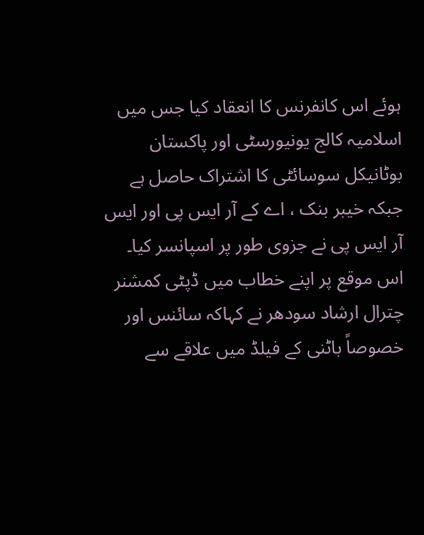ہوئے اس کانفرنس کا انعقاد کیا جس میں اسلامیہ کالج یونیورسٹی اور پاکستان بوٹانیکل سوسائٹی کا اشتراک حاصل ہے جبکہ خیبر بنک ، اے کے آر ایس پی اور ایس آر ایس پی نے جزوی طور پر اسپانسر کیا۔ اس موقع پر اپنے خطاب میں ڈپٹی کمشنر چترال ارشاد سودھر نے کہاکہ سائنس اور خصوصاً باٹنی کے فیلڈ میں علاقے سے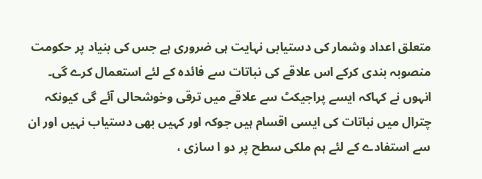متعلق اعداد وشمار کی دستیابی نہایت ہی ضروری ہے جس کی بنیاد پر حکومت منصوبہ بندی کرکے اس علاقے کی نباتات سے فائدہ کے لئے استعمال کرے گی۔ انہوں نے کہاکہ ایسے پراجیکٹ سے علاقے میں ترقی وخوشحالی آئے گی کیونکہ چترال میں نباتات کی ایسی اقسام ہیں جوکہ اور کہیں بھی دستیاب نہیں اور ان سے استفادے کے لئے ہم ملکی سطح پر دو ا سازی ،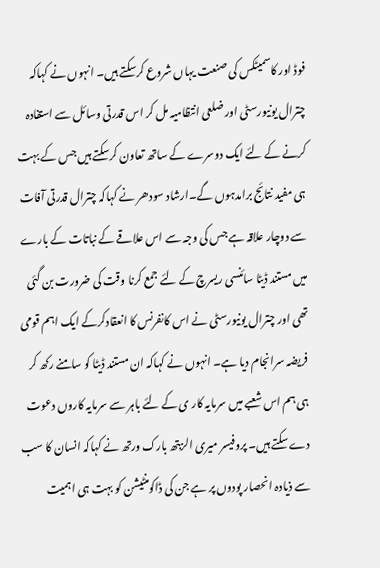فوڈ اور کاسمیٹکس کی صنعت یہاں شروع کرسکتے ہیں۔ انہوں نے کہاکہ چترال یونیورسٹی اور ضلعی انتظامیہ مل کر اس قدرتی وسائل سے استفادہ کرنے کے لئے ایک دوسرے کے ساتھ تعاون کرسکتے ہیں جس کے بہت ہی مفید نتائج برامدہوں گے۔ارشاد سودھر نے کہاکہ چترال قدرتی آفات سے دوچار علاقہ ہے جس کی وجہ سے اس علاقے کے نباتات کے بارے میں مستند ڈیٹا سائنسی ریسرچ کے لئے جمع کرنا وقت کی ضرورت بن گئی تھی اور چترال یونیورسٹی نے اس کانفرنس کا انعقادکرکے ایک اہم قومی فریضہ سرانجام دیا ہے۔ انہوں نے کہاکہ ان مستند ڈیٹا کو سامنے رکھ کر ہی ہم اس شعبے میں سرمایہ کار ی کے لئے باہر سے سرمایہ کاروں دعوت دے سکتے ہیں۔ پروفیسر میری الزبتھ بارک ورتھ نے کہاکہ انسان کا سب سے ذیادہ انحصار پودوں پر ہے جن کی ڈاکومنٹیشن کو بہت ہی اہمیت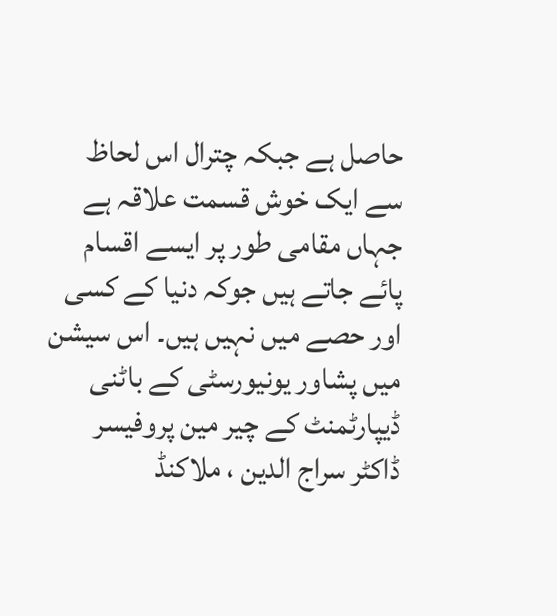حاصل ہے جبکہ چترال اس لحاظ سے ایک خوش قسمت علاقہ ہے جہاں مقامی طور پر ایسے اقسام پائے جاتے ہیں جوکہ دنیا کے کسی اور حصے میں نہیں ہیں۔ اس سیشن میں پشاور یونیورسٹی کے باٹنی ڈیپارٹمنٹ کے چیر مین پروفیسر ڈاکٹر سراج الدین ، ملاکنڈ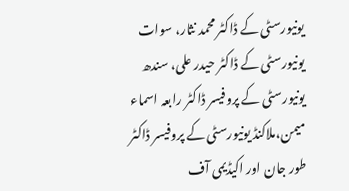یونیورسٹی کے ڈاکٹر محمد نثار، سوات یونیورسٹی کے ڈاکٹر حیدر علی، سندھ یونیورسٹی کے پروفیسر ڈاکٹر رابعہ اسماء میمن،ملاکنڈ یونیورسٹی کے پروفیسر ڈاکٹر طور جان اور اکیڈیمی آف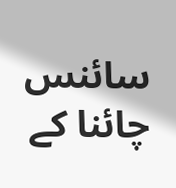سائنس چائنا کے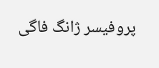پروفیسر ژانگ فاگی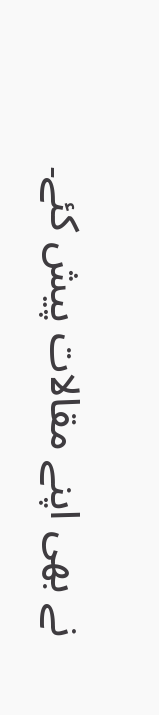نے بھی اپنے مقالات پیش کئے۔